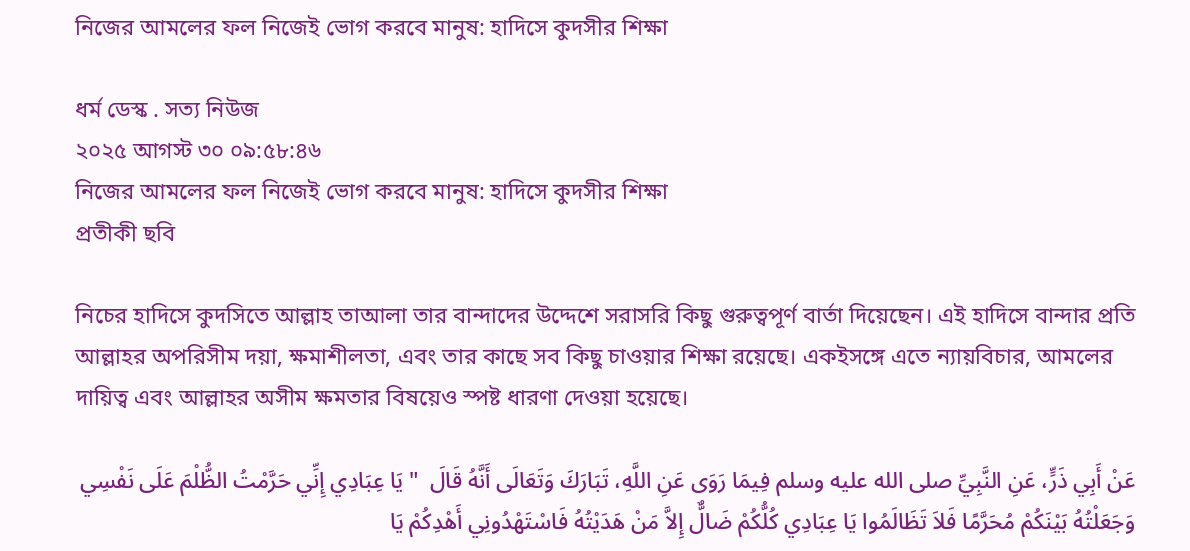নিজের আমলের ফল নিজেই ভোগ করবে মানুষ: হাদিসে কুদসীর শিক্ষা

ধর্ম ডেস্ক . সত্য নিউজ
২০২৫ আগস্ট ৩০ ০৯:৫৮:৪৬
নিজের আমলের ফল নিজেই ভোগ করবে মানুষ: হাদিসে কুদসীর শিক্ষা
প্রতীকী ছবি

নিচের হাদিসে কুদসিতে আল্লাহ তাআলা তার বান্দাদের উদ্দেশে সরাসরি কিছু গুরুত্বপূর্ণ বার্তা দিয়েছেন। এই হাদিসে বান্দার প্রতি আল্লাহর অপরিসীম দয়া, ক্ষমাশীলতা, এবং তার কাছে সব কিছু চাওয়ার শিক্ষা রয়েছে। একইসঙ্গে এতে ন্যায়বিচার, আমলের দায়িত্ব এবং আল্লাহর অসীম ক্ষমতার বিষয়েও স্পষ্ট ধারণা দেওয়া হয়েছে।

عَنْ أَبِي ذَرٍّ، عَنِ النَّبِيِّ صلى الله عليه وسلم فِيمَا رَوَى عَنِ اللَّهِ، تَبَارَكَ وَتَعَالَى أَنَّهُ قَالَ  " يَا عِبَادِي إِنِّي حَرَّمْتُ الظُّلْمَ عَلَى نَفْسِي وَجَعَلْتُهُ بَيْنَكُمْ مُحَرَّمًا فَلاَ تَظَالَمُوا يَا عِبَادِي كُلُّكُمْ ضَالٌّ إِلاَّ مَنْ هَدَيْتُهُ فَاسْتَهْدُونِي أَهْدِكُمْ يَا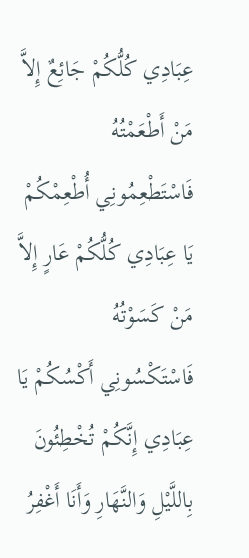عِبَادِي كُلُّكُمْ جَائِعٌ إِلاَّ مَنْ أَطْعَمْتُهُ فَاسْتَطْعِمُونِي أُطْعِمْكُمْ يَا عِبَادِي كُلُّكُمْ عَارٍ إِلاَّ مَنْ كَسَوْتُهُ فَاسْتَكْسُونِي أَكْسُكُمْ يَا عِبَادِي إِنَّكُمْ تُخْطِئُونَ بِاللَّيْلِ وَالنَّهَارِ وَأَنَا أَغْفِرُ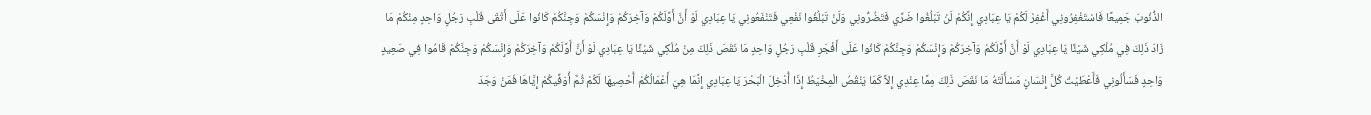الذُّنُوبَ جَمِيعًا فَاسْتَغْفِرُونِي أَغْفِرْ لَكُمْ يَا عِبَادِي إِنَّكُمْ لَنْ تَبْلُغُوا ضَرِّي فَتَضُرُّونِي وَلَنْ تَبْلُغُوا نَفْعِي فَتَنْفَعُونِي يَا عِبَادِي لَوْ أَنَّ أَوَّلَكُمْ وَآخِرَكُمْ وَإِنْسَكُمْ وَجِنَّكُمْ كَانُوا عَلَى أَتْقَى قَلْبِ رَجُلٍ وَاحِدٍ مِنْكُمْ مَا زَادَ ذَلِكَ فِي مُلْكِي شَيْئًا يَا عِبَادِي لَوْ أَنَّ أَوَّلَكُمْ وَآخِرَكُمْ وَإِنْسَكُمْ وَجِنَّكُمْ كَانُوا عَلَى أَفْجَرِ قَلْبِ رَجُلٍ وَاحِدٍ مَا نَقَصَ ذَلِكَ مِنْ مُلْكِي شَيْئًا يَا عِبَادِي لَوْ أَنَّ أَوَّلَكُمْ وَآخِرَكُمْ وَإِنْسَكُمْ وَجِنَّكُمْ قَامُوا فِي صَعِيدٍ وَاحِدٍ فَسَأَلُونِي فَأَعْطَيْتُ كُلَّ إِنْسَانٍ مَسْأَلَتَهُ مَا نَقَصَ ذَلِكَ مِمَّا عِنْدِي إِلاَّ كَمَا يَنْقُصُ الْمِخْيَطُ إِذَا أُدْخِلَ الْبَحْرَ يَا عِبَادِي إِنَّمَا هِيَ أَعْمَالُكُمْ أُحْصِيهَا لَكُمْ ثُمَّ أُوَفِّيكُمْ إِيَّاهَا فَمَنْ وَجَدَ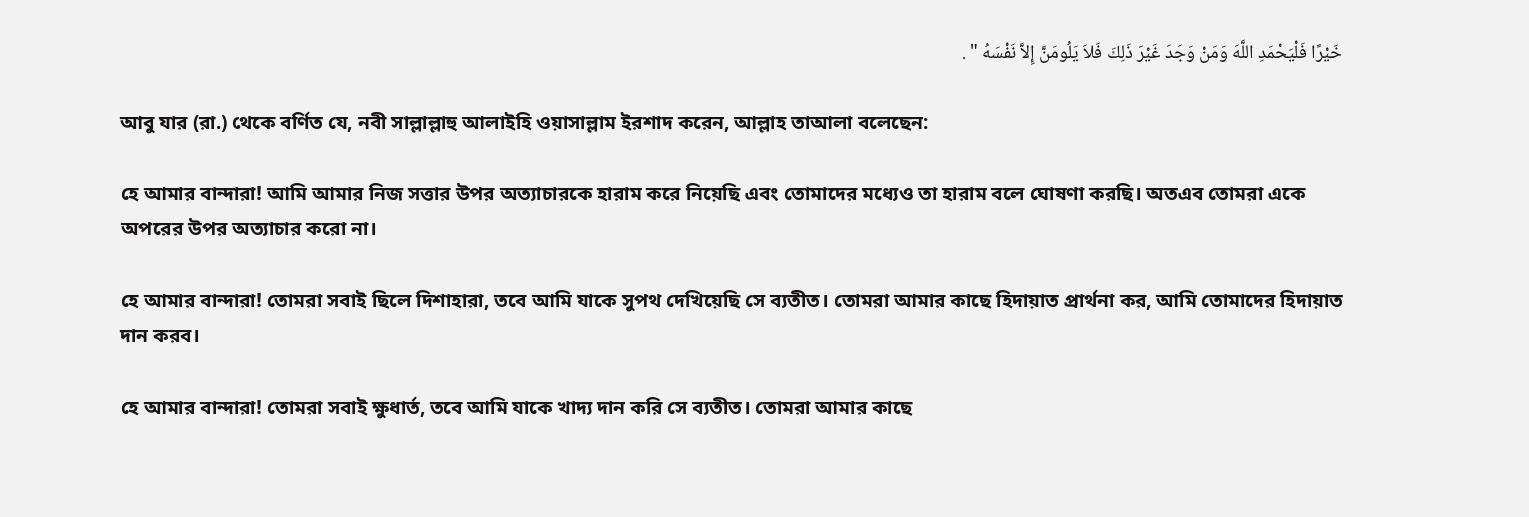خَيْرًا فَلْيَحْمَدِ اللَّهَ وَمَنْ وَجَدَ غَيْرَ ذَلِكَ فَلاَ يَلُومَنَّ إِلاَّ نَفْسَهُ " .

আবু যার (রা.) থেকে বর্ণিত যে, নবী সাল্লাল্লাহু আলাইহি ওয়াসাল্লাম ইরশাদ করেন, আল্লাহ তাআলা বলেছেন:

হে আমার বান্দারা! আমি আমার নিজ সত্তার উপর অত্যাচারকে হারাম করে নিয়েছি এবং তোমাদের মধ্যেও তা হারাম বলে ঘোষণা করছি। অতএব তোমরা একে অপরের উপর অত্যাচার করো না।

হে আমার বান্দারা! তোমরা সবাই ছিলে দিশাহারা, তবে আমি যাকে সুপথ দেখিয়েছি সে ব্যতীত। তোমরা আমার কাছে হিদায়াত প্রার্থনা কর, আমি তোমাদের হিদায়াত দান করব।

হে আমার বান্দারা! তোমরা সবাই ক্ষুধার্ত, তবে আমি যাকে খাদ্য দান করি সে ব্যতীত। তোমরা আমার কাছে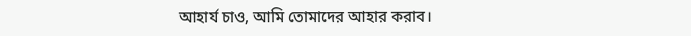আহার্য চাও, আমি তোমাদের আহার করাব।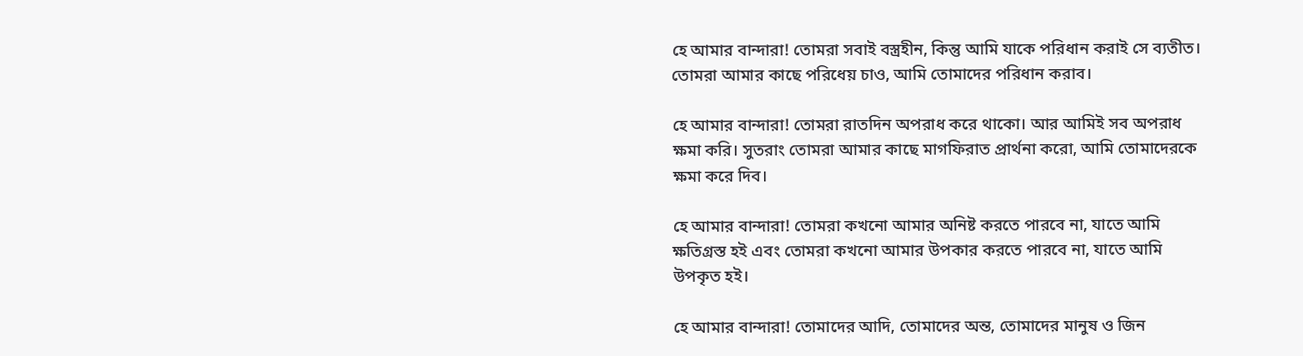হে আমার বান্দারা! তোমরা সবাই বস্ত্রহীন, কিন্তু আমি যাকে পরিধান করাই সে ব্যতীত। তোমরা আমার কাছে পরিধেয় চাও, আমি তোমাদের পরিধান করাব।

হে আমার বান্দারা! তোমরা রাতদিন অপরাধ করে থাকো। আর আমিই সব অপরাধ ক্ষমা করি। সুতরাং তোমরা আমার কাছে মাগফিরাত প্রার্থনা করো, আমি তোমাদেরকে ক্ষমা করে দিব।

হে আমার বান্দারা! তোমরা কখনো আমার অনিষ্ট করতে পারবে না, যাতে আমি ক্ষতিগ্রস্ত হই এবং তোমরা কখনো আমার উপকার করতে পারবে না, যাতে আমি উপকৃত হই।

হে আমার বান্দারা! তোমাদের আদি, তোমাদের অন্ত, তোমাদের মানুষ ও জিন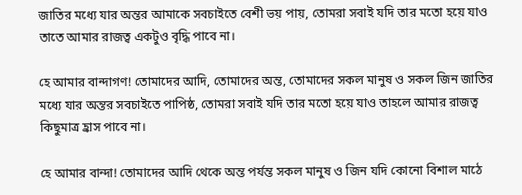জাতির মধ্যে যার অন্তর আমাকে সবচাইতে বেশী ভয় পায়, তোমরা সবাই যদি তার মতো হয়ে যাও তাতে আমার রাজত্ব একটুও বৃদ্ধি পাবে না।

হে আমার বান্দাগণ! তোমাদের আদি, তোমাদের অন্ত, তোমাদের সকল মানুষ ও সকল জিন জাতির মধ্যে যার অন্তর সবচাইতে পাপিষ্ঠ, তোমরা সবাই যদি তার মতো হয়ে যাও তাহলে আমার রাজত্ব কিছুমাত্র হ্রাস পাবে না।

হে আমার বান্দা! তোমাদের আদি থেকে অন্ত পর্যন্ত সকল মানুষ ও জিন যদি কোনো বিশাল মাঠে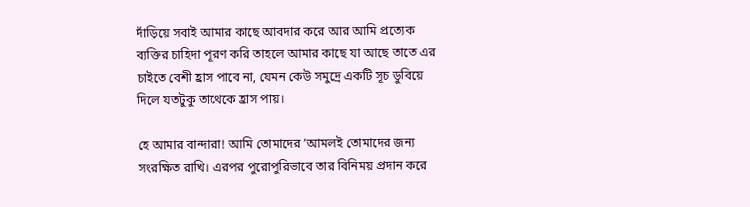দাঁড়িয়ে সবাই আমার কাছে আবদার করে আর আমি প্রত্যেক ব্যক্তির চাহিদা পূরণ করি তাহলে আমার কাছে যা আছে তাতে এর চাইতে বেশী হ্রাস পাবে না, যেমন কেউ সমুদ্রে একটি সূচ ডুবিয়ে দিলে যতটুকু তাথেকে হ্রাস পায়।

হে আমার বান্দারা! আমি তোমাদের ’আমলই তোমাদের জন্য সংরক্ষিত রাখি। এরপর পুরোপুরিভাবে তার বিনিময় প্রদান করে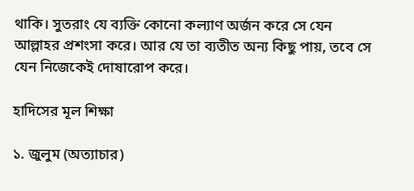থাকি। সুতরাং যে ব্যক্তি কোনো কল্যাণ অর্জন করে সে যেন আল্লাহর প্রশংসা করে। আর যে তা ব্যতীত অন্য কিছু পায়, তবে সে যেন নিজেকেই দোষারোপ করে।

হাদিসের মূল শিক্ষা

১. জুলুম (অত্যাচার)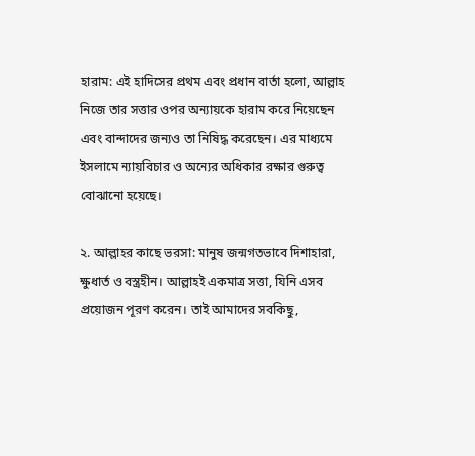হারাম: এই হাদিসের প্রথম এবং প্রধান বার্তা হলো, আল্লাহ নিজে তার সত্তার ওপর অন্যায়কে হারাম করে নিয়েছেন এবং বান্দাদের জন্যও তা নিষিদ্ধ করেছেন। এর মাধ্যমে ইসলামে ন্যায়বিচার ও অন্যের অধিকার রক্ষার গুরুত্ব বোঝানো হয়েছে।

২. আল্লাহর কাছে ভরসা: মানুষ জন্মগতভাবে দিশাহারা, ক্ষুধার্ত ও বস্ত্রহীন। আল্লাহই একমাত্র সত্তা, যিনি এসব প্রয়োজন পূরণ করেন। তাই আমাদের সবকিছু,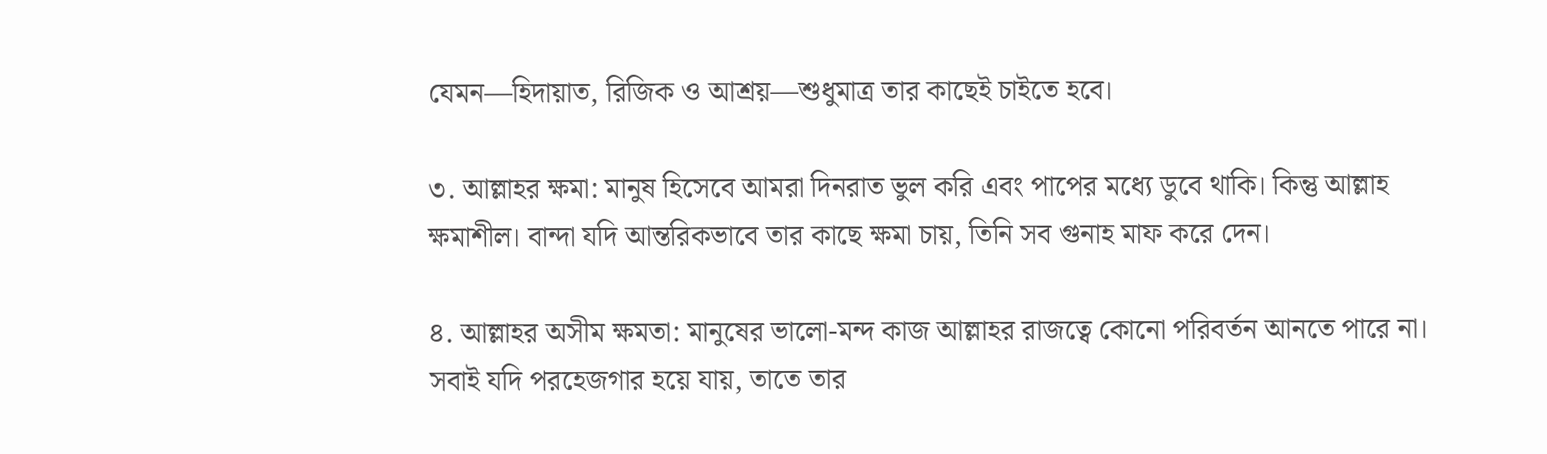যেমন—হিদায়াত, রিজিক ও আশ্রয়—শুধুমাত্র তার কাছেই চাইতে হবে।

৩. আল্লাহর ক্ষমা: মানুষ হিসেবে আমরা দিনরাত ভুল করি এবং পাপের মধ্যে ডুবে থাকি। কিন্তু আল্লাহ ক্ষমাশীল। বান্দা যদি আন্তরিকভাবে তার কাছে ক্ষমা চায়, তিনি সব গুনাহ মাফ করে দেন।

৪. আল্লাহর অসীম ক্ষমতা: মানুষের ভালো-মন্দ কাজ আল্লাহর রাজত্বে কোনো পরিবর্তন আনতে পারে না। সবাই যদি পরহেজগার হয়ে যায়, তাতে তার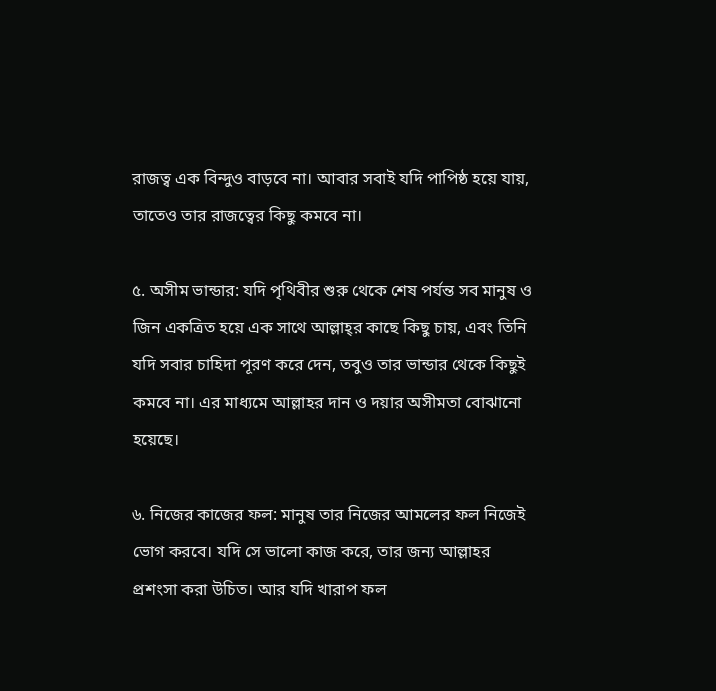রাজত্ব এক বিন্দুও বাড়বে না। আবার সবাই যদি পাপিষ্ঠ হয়ে যায়, তাতেও তার রাজত্বের কিছু কমবে না।

৫. অসীম ভান্ডার: যদি পৃথিবীর শুরু থেকে শেষ পর্যন্ত সব মানুষ ও জিন একত্রিত হয়ে এক সাথে আল্লাহ্‌র কাছে কিছু চায়, এবং তিনি যদি সবার চাহিদা পূরণ করে দেন, তবুও তার ভান্ডার থেকে কিছুই কমবে না। এর মাধ্যমে আল্লাহর দান ও দয়ার অসীমতা বোঝানো হয়েছে।

৬. নিজের কাজের ফল: মানুষ তার নিজের আমলের ফল নিজেই ভোগ করবে। যদি সে ভালো কাজ করে, তার জন্য আল্লাহর প্রশংসা করা উচিত। আর যদি খারাপ ফল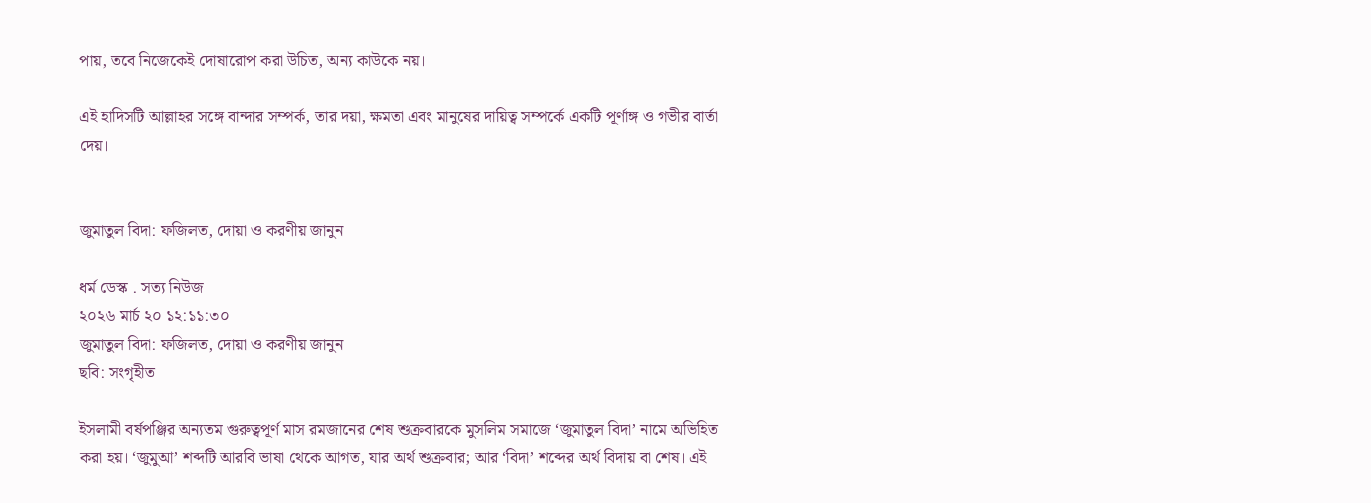পায়, তবে নিজেকেই দোষারোপ করা উচিত, অন্য কাউকে নয়।

এই হাদিসটি আল্লাহর সঙ্গে বান্দার সম্পর্ক, তার দয়া, ক্ষমতা এবং মানুষের দায়িত্ব সম্পর্কে একটি পূর্ণাঙ্গ ও গভীর বার্তা দেয়।


জুমাতুল বিদা: ফজিলত, দোয়া ও করণীয় জানুন

ধর্ম ডেস্ক . সত্য নিউজ
২০২৬ মার্চ ২০ ১২:১১:৩০
জুমাতুল বিদা: ফজিলত, দোয়া ও করণীয় জানুন
ছবি: সংগৃহীত

ইসলামী বর্ষপঞ্জির অন্যতম গুরুত্বপূর্ণ মাস রমজানের শেষ শুক্রবারকে মুসলিম সমাজে ‘জুমাতুল বিদা’ নামে অভিহিত করা হয়। ‘জুমুআ’ শব্দটি আরবি ভাষা থেকে আগত, যার অর্থ শুক্রবার; আর ‘বিদা’ শব্দের অর্থ বিদায় বা শেষ। এই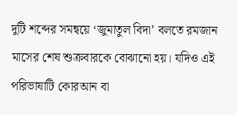দুটি শব্দের সমন্বয়ে ‘জুমাতুল বিদা’ বলতে রমজান মাসের শেষ শুক্রবারকে বোঝানো হয়। যদিও এই পরিভাষাটি কোরআন বা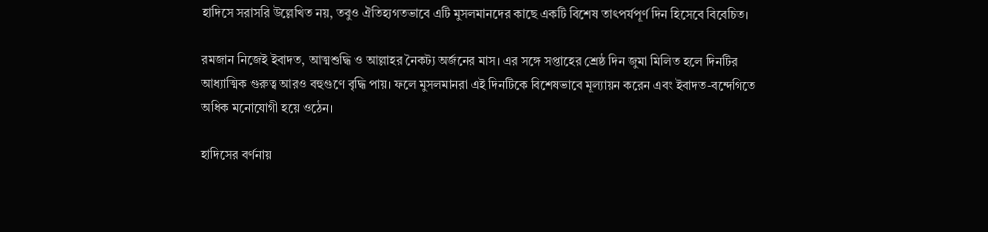হাদিসে সরাসরি উল্লেখিত নয়, তবুও ঐতিহ্যগতভাবে এটি মুসলমানদের কাছে একটি বিশেষ তাৎপর্যপূর্ণ দিন হিসেবে বিবেচিত।

রমজান নিজেই ইবাদত, আত্মশুদ্ধি ও আল্লাহর নৈকট্য অর্জনের মাস। এর সঙ্গে সপ্তাহের শ্রেষ্ঠ দিন জুমা মিলিত হলে দিনটির আধ্যাত্মিক গুরুত্ব আরও বহুগুণে বৃদ্ধি পায়। ফলে মুসলমানরা এই দিনটিকে বিশেষভাবে মূল্যায়ন করেন এবং ইবাদত-বন্দেগিতে অধিক মনোযোগী হয়ে ওঠেন।

হাদিসের বর্ণনায়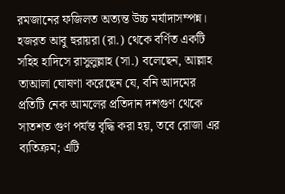রমজানের ফজিলত অত্যন্ত উচ্চ মর্যাদাসম্পন্ন। হজরত আবু হুরায়রা (রা.) থেকে বর্ণিত একটি সহিহ হাদিসে রাসুলুল্লাহ (সা.) বলেছেন, আল্লাহ তাআলা ঘোষণা করেছেন যে, বনি আদমের প্রতিটি নেক আমলের প্রতিদান দশগুণ থেকে সাতশত গুণ পর্যন্ত বৃদ্ধি করা হয়, তবে রোজা এর ব্যতিক্রম; এটি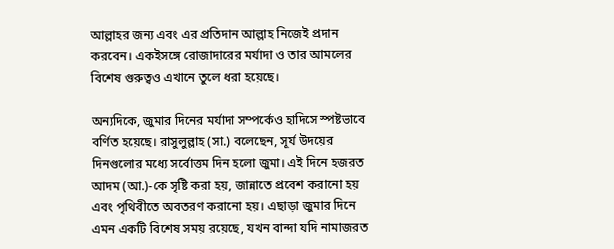আল্লাহর জন্য এবং এর প্রতিদান আল্লাহ নিজেই প্রদান করবেন। একইসঙ্গে রোজাদারের মর্যাদা ও তার আমলের বিশেষ গুরুত্বও এখানে তুলে ধরা হয়েছে।

অন্যদিকে, জুমার দিনের মর্যাদা সম্পর্কেও হাদিসে স্পষ্টভাবে বর্ণিত হয়েছে। রাসুলুল্লাহ (সা.) বলেছেন, সূর্য উদয়ের দিনগুলোর মধ্যে সর্বোত্তম দিন হলো জুমা। এই দিনে হজরত আদম (আ.)-কে সৃষ্টি করা হয়, জান্নাতে প্রবেশ করানো হয় এবং পৃথিবীতে অবতরণ করানো হয়। এছাড়া জুমার দিনে এমন একটি বিশেষ সময় রয়েছে, যখন বান্দা যদি নামাজরত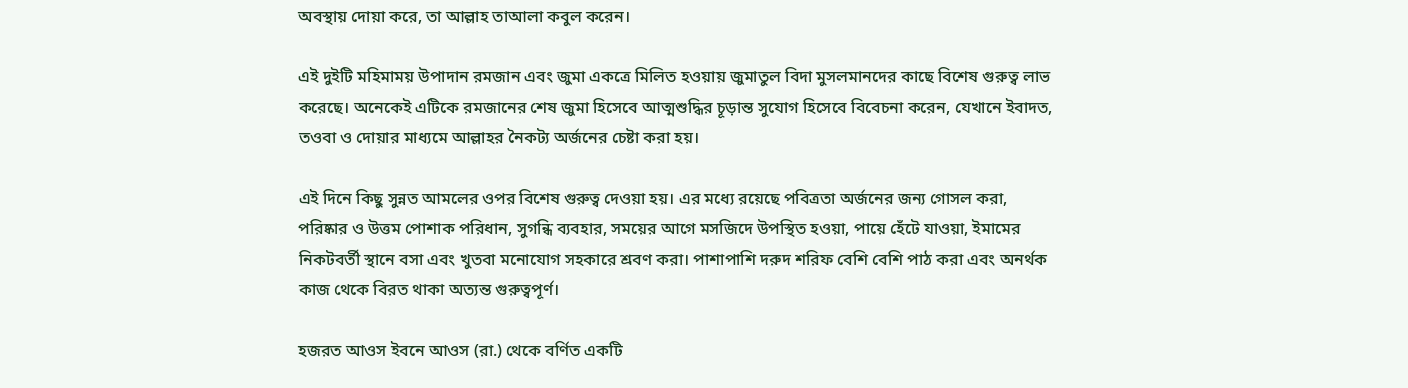অবস্থায় দোয়া করে, তা আল্লাহ তাআলা কবুল করেন।

এই দুইটি মহিমাময় উপাদান রমজান এবং জুমা একত্রে মিলিত হওয়ায় জুমাতুল বিদা মুসলমানদের কাছে বিশেষ গুরুত্ব লাভ করেছে। অনেকেই এটিকে রমজানের শেষ জুমা হিসেবে আত্মশুদ্ধির চূড়ান্ত সুযোগ হিসেবে বিবেচনা করেন, যেখানে ইবাদত, তওবা ও দোয়ার মাধ্যমে আল্লাহর নৈকট্য অর্জনের চেষ্টা করা হয়।

এই দিনে কিছু সুন্নত আমলের ওপর বিশেষ গুরুত্ব দেওয়া হয়। এর মধ্যে রয়েছে পবিত্রতা অর্জনের জন্য গোসল করা, পরিষ্কার ও উত্তম পোশাক পরিধান, সুগন্ধি ব্যবহার, সময়ের আগে মসজিদে উপস্থিত হওয়া, পায়ে হেঁটে যাওয়া, ইমামের নিকটবর্তী স্থানে বসা এবং খুতবা মনোযোগ সহকারে শ্রবণ করা। পাশাপাশি দরুদ শরিফ বেশি বেশি পাঠ করা এবং অনর্থক কাজ থেকে বিরত থাকা অত্যন্ত গুরুত্বপূর্ণ।

হজরত আওস ইবনে আওস (রা.) থেকে বর্ণিত একটি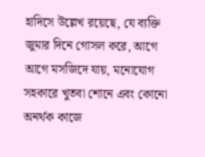হাদিসে উল্লেখ রয়েছে, যে ব্যক্তি জুমার দিনে গোসল করে, আগে আগে মসজিদে যায়, মনোযোগ সহকারে খুতবা শোনে এবং কোনো অনর্থক কাজে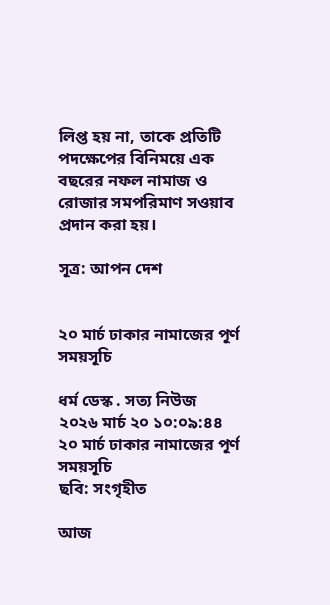লিপ্ত হয় না, তাকে প্রতিটি পদক্ষেপের বিনিময়ে এক বছরের নফল নামাজ ও রোজার সমপরিমাণ সওয়াব প্রদান করা হয়।

সূত্র: আপন দেশ


২০ মার্চ ঢাকার নামাজের পূর্ণ সময়সূচি

ধর্ম ডেস্ক . সত্য নিউজ
২০২৬ মার্চ ২০ ১০:০৯:৪৪
২০ মার্চ ঢাকার নামাজের পূর্ণ সময়সূচি
ছবি: সংগৃহীত

আজ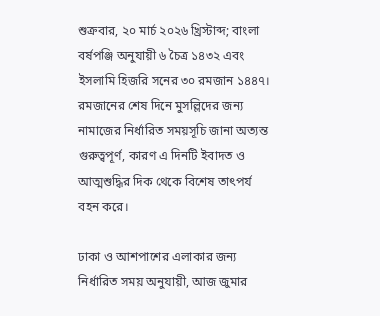শুক্রবার, ২০ মার্চ ২০২৬ খ্রিস্টাব্দ; বাংলা বর্ষপঞ্জি অনুযায়ী ৬ চৈত্র ১৪৩২ এবং ইসলামি হিজরি সনের ৩০ রমজান ১৪৪৭। রমজানের শেষ দিনে মুসল্লিদের জন্য নামাজের নির্ধারিত সময়সূচি জানা অত্যন্ত গুরুত্বপূর্ণ, কারণ এ দিনটি ইবাদত ও আত্মশুদ্ধির দিক থেকে বিশেষ তাৎপর্য বহন করে।

ঢাকা ও আশপাশের এলাকার জন্য নির্ধারিত সময় অনুযায়ী, আজ জুমার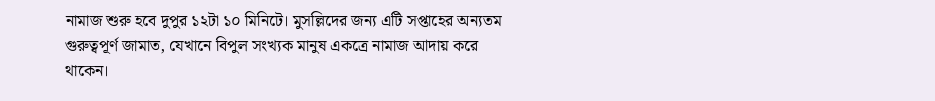নামাজ শুরু হবে দুপুর ১২টা ১০ মিনিটে। মুসল্লিদের জন্য এটি সপ্তাহের অন্যতম গুরুত্বপূর্ণ জামাত, যেখানে বিপুল সংখ্যক মানুষ একত্রে নামাজ আদায় করে থাকেন।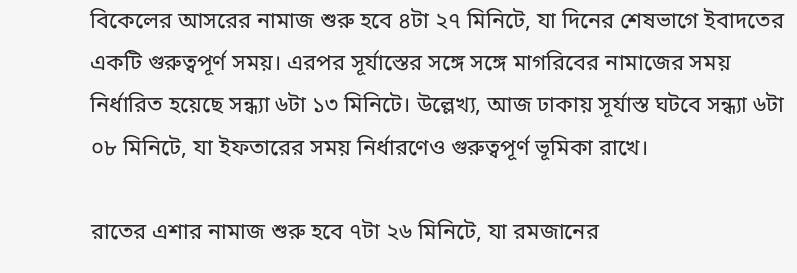বিকেলের আসরের নামাজ শুরু হবে ৪টা ২৭ মিনিটে, যা দিনের শেষভাগে ইবাদতের একটি গুরুত্বপূর্ণ সময়। এরপর সূর্যাস্তের সঙ্গে সঙ্গে মাগরিবের নামাজের সময় নির্ধারিত হয়েছে সন্ধ্যা ৬টা ১৩ মিনিটে। উল্লেখ্য, আজ ঢাকায় সূর্যাস্ত ঘটবে সন্ধ্যা ৬টা ০৮ মিনিটে, যা ইফতারের সময় নির্ধারণেও গুরুত্বপূর্ণ ভূমিকা রাখে।

রাতের এশার নামাজ শুরু হবে ৭টা ২৬ মিনিটে, যা রমজানের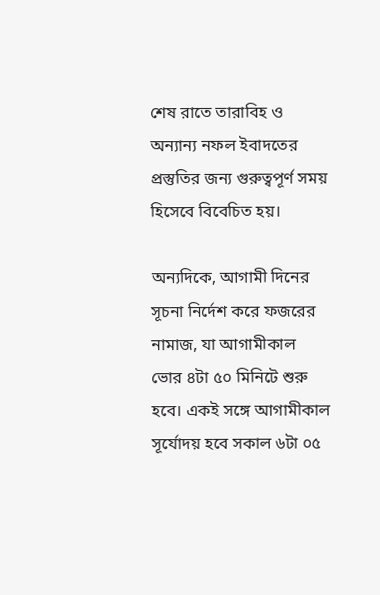শেষ রাতে তারাবিহ ও অন্যান্য নফল ইবাদতের প্রস্তুতির জন্য গুরুত্বপূর্ণ সময় হিসেবে বিবেচিত হয়।

অন্যদিকে, আগামী দিনের সূচনা নির্দেশ করে ফজরের নামাজ, যা আগামীকাল ভোর ৪টা ৫০ মিনিটে শুরু হবে। একই সঙ্গে আগামীকাল সূর্যোদয় হবে সকাল ৬টা ০৫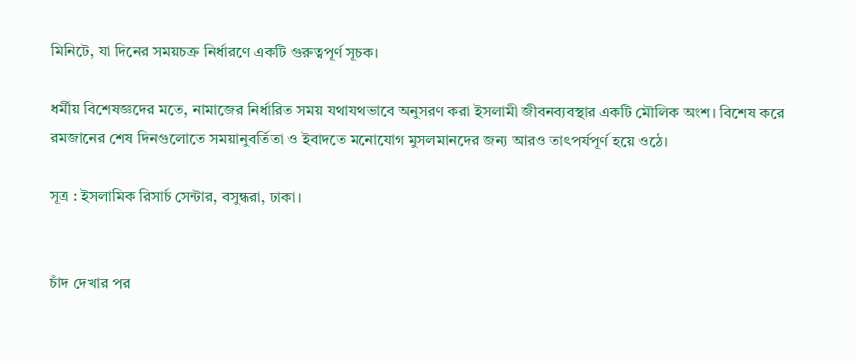মিনিটে, যা দিনের সময়চক্র নির্ধারণে একটি গুরুত্বপূর্ণ সূচক।

ধর্মীয় বিশেষজ্ঞদের মতে, নামাজের নির্ধারিত সময় যথাযথভাবে অনুসরণ করা ইসলামী জীবনব্যবস্থার একটি মৌলিক অংশ। বিশেষ করে রমজানের শেষ দিনগুলোতে সময়ানুবর্তিতা ও ইবাদতে মনোযোগ মুসলমানদের জন্য আরও তাৎপর্যপূর্ণ হয়ে ওঠে।

সূত্র : ইসলামিক রিসার্চ সেন্টার, বসুন্ধরা, ঢাকা।


চাঁদ দেখার পর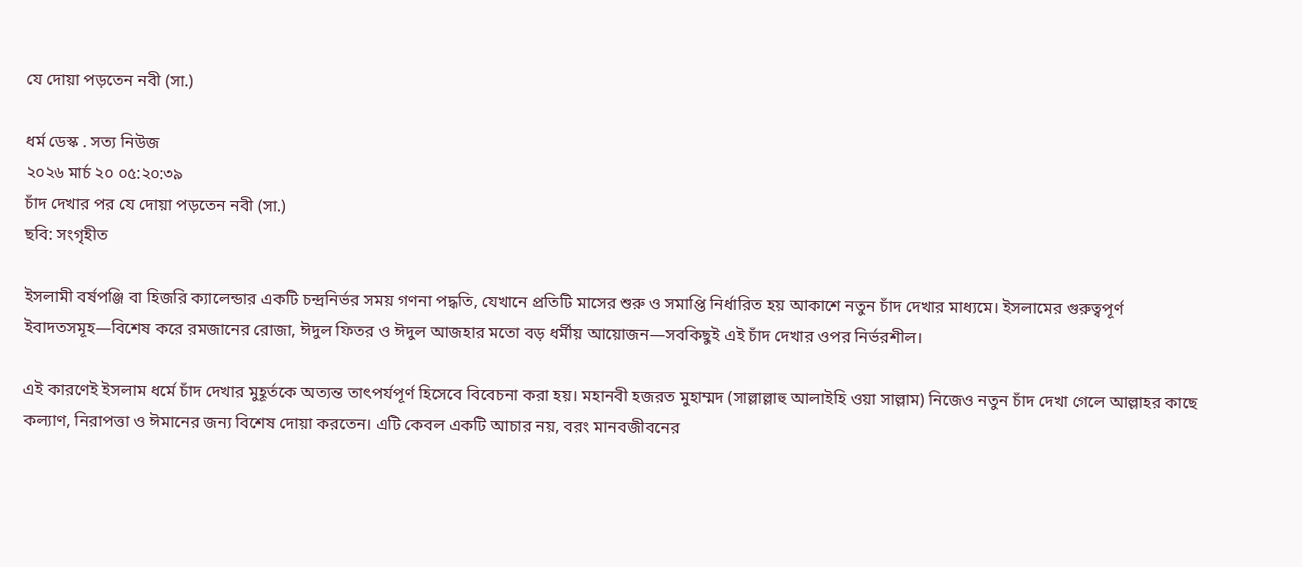যে দোয়া পড়তেন নবী (সা.)

ধর্ম ডেস্ক . সত্য নিউজ
২০২৬ মার্চ ২০ ০৫:২০:৩৯
চাঁদ দেখার পর যে দোয়া পড়তেন নবী (সা.)
ছবি: সংগৃহীত

ইসলামী বর্ষপঞ্জি বা হিজরি ক্যালেন্ডার একটি চন্দ্রনির্ভর সময় গণনা পদ্ধতি, যেখানে প্রতিটি মাসের শুরু ও সমাপ্তি নির্ধারিত হয় আকাশে নতুন চাঁদ দেখার মাধ্যমে। ইসলামের গুরুত্বপূর্ণ ইবাদতসমূহ—বিশেষ করে রমজানের রোজা, ঈদুল ফিতর ও ঈদুল আজহার মতো বড় ধর্মীয় আয়োজন—সবকিছুই এই চাঁদ দেখার ওপর নির্ভরশীল।

এই কারণেই ইসলাম ধর্মে চাঁদ দেখার মুহূর্তকে অত্যন্ত তাৎপর্যপূর্ণ হিসেবে বিবেচনা করা হয়। মহানবী হজরত মুহাম্মদ (সাল্লাল্লাহু আলাইহি ওয়া সাল্লাম) নিজেও নতুন চাঁদ দেখা গেলে আল্লাহর কাছে কল্যাণ, নিরাপত্তা ও ঈমানের জন্য বিশেষ দোয়া করতেন। এটি কেবল একটি আচার নয়, বরং মানবজীবনের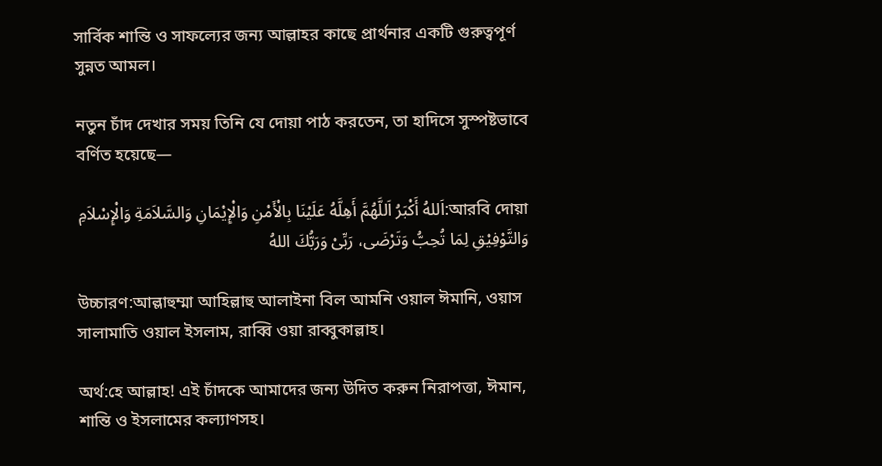সার্বিক শান্তি ও সাফল্যের জন্য আল্লাহর কাছে প্রার্থনার একটি গুরুত্বপূর্ণ সুন্নত আমল।

নতুন চাঁদ দেখার সময় তিনি যে দোয়া পাঠ করতেন, তা হাদিসে সুস্পষ্টভাবে বর্ণিত হয়েছে—

আরবি দোয়া:اَللهُ أَكْبَرُ اَللَّهُمَّ أَهِلَّهُ عَلَيْنَا بِالْأَمْنِ وَالْإِيْمَانِ وَالسَّلاَمَةِ وَالْإِسْلاَمِ وَالتَّوْفِيْقِ لِمَا تُحِبُّ وَتَرْضَى، رَبِّىْ وَرَبُّكَ اللهُ

উচ্চারণ:আল্লাহুম্মা আহিল্লাহু আলাইনা বিল আমনি ওয়াল ঈমানি, ওয়াস সালামাতি ওয়াল ইসলাম, রাব্বি ওয়া রাব্বুকাল্লাহ।

অর্থ:হে আল্লাহ! এই চাঁদকে আমাদের জন্য উদিত করুন নিরাপত্তা, ঈমান, শান্তি ও ইসলামের কল্যাণসহ।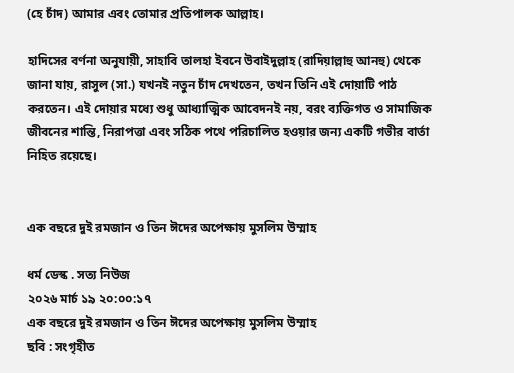(হে চাঁদ) আমার এবং তোমার প্রতিপালক আল্লাহ।

হাদিসের বর্ণনা অনুযায়ী, সাহাবি তালহা ইবনে উবাইদুল্লাহ (রাদিয়াল্লাহু আনহু) থেকে জানা যায়, রাসুল (সা.) যখনই নতুন চাঁদ দেখতেন, তখন তিনি এই দোয়াটি পাঠ করতেন। এই দোয়ার মধ্যে শুধু আধ্যাত্মিক আবেদনই নয়, বরং ব্যক্তিগত ও সামাজিক জীবনের শান্তি, নিরাপত্তা এবং সঠিক পথে পরিচালিত হওয়ার জন্য একটি গভীর বার্তা নিহিত রয়েছে।


এক বছরে দুই রমজান ও তিন ঈদের অপেক্ষায় মুসলিম উম্মাহ

ধর্ম ডেস্ক . সত্য নিউজ
২০২৬ মার্চ ১৯ ২০:০০:১৭
এক বছরে দুই রমজান ও তিন ঈদের অপেক্ষায় মুসলিম উম্মাহ
ছবি : সংগৃহীত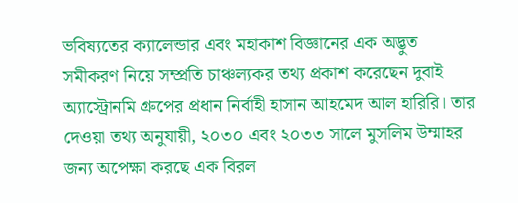ভবিষ্যতের ক্যালেন্ডার এবং মহাকাশ বিজ্ঞানের এক অদ্ভুত সমীকরণ নিয়ে সম্প্রতি চাঞ্চল্যকর তথ্য প্রকাশ করেছেন দুবাই অ্যাস্ট্রোনমি গ্রুপের প্রধান নির্বাহী হাসান আহমেদ আল হারিরি। তার দেওয়া তথ্য অনুযায়ী, ২০৩০ এবং ২০৩৩ সালে মুসলিম উম্মাহর জন্য অপেক্ষা করছে এক বিরল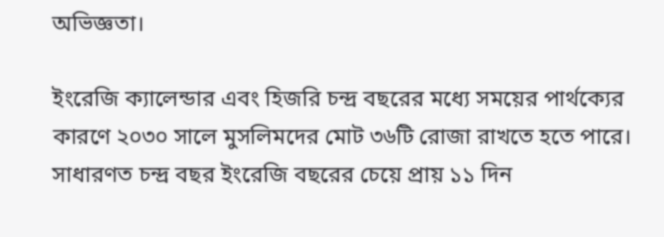অভিজ্ঞতা।

ইংরেজি ক্যালেন্ডার এবং হিজরি চন্দ্র বছরের মধ্যে সময়ের পার্থক্যের কারণে ২০৩০ সালে মুসলিমদের মোট ৩৬টি রোজা রাখতে হতে পারে। সাধারণত চন্দ্র বছর ইংরেজি বছরের চেয়ে প্রায় ১১ দিন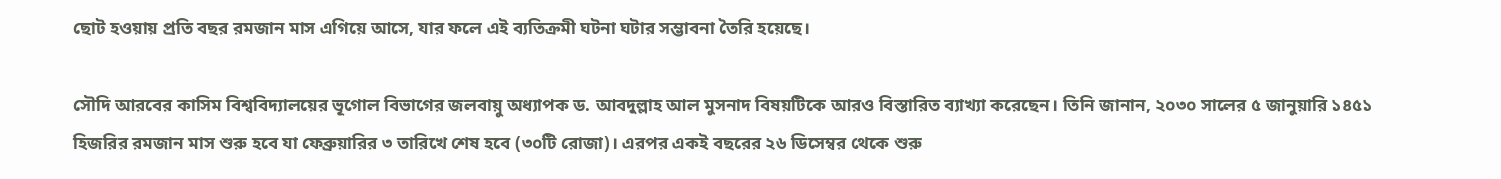ছোট হওয়ায় প্রতি বছর রমজান মাস এগিয়ে আসে, যার ফলে এই ব্যতিক্রমী ঘটনা ঘটার সম্ভাবনা তৈরি হয়েছে।

সৌদি আরবের কাসিম বিশ্ববিদ্যালয়ের ভূগোল বিভাগের জলবায়ু অধ্যাপক ড. আবদুল্লাহ আল মুসনাদ বিষয়টিকে আরও বিস্তারিত ব্যাখ্যা করেছেন। তিনি জানান, ২০৩০ সালের ৫ জানুয়ারি ১৪৫১ হিজরির রমজান মাস শুরু হবে যা ফেব্রুয়ারির ৩ তারিখে শেষ হবে (৩০টি রোজা)। এরপর একই বছরের ২৬ ডিসেম্বর থেকে শুরু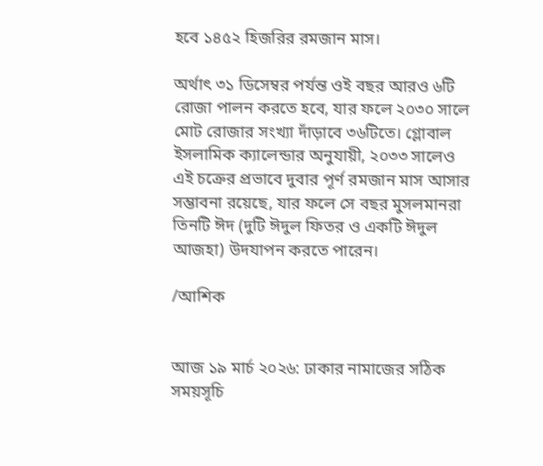হবে ১৪৫২ হিজরির রমজান মাস।

অর্থাৎ ৩১ ডিসেম্বর পর্যন্ত ওই বছর আরও ৬টি রোজা পালন করতে হবে, যার ফলে ২০৩০ সালে মোট রোজার সংখ্যা দাঁড়াবে ৩৬টিতে। গ্লোবাল ইসলামিক ক্যালেন্ডার অনুযায়ী, ২০৩৩ সালেও এই চক্রের প্রভাবে দুবার পূর্ণ রমজান মাস আসার সম্ভাবনা রয়েছে, যার ফলে সে বছর মুসলমানরা তিনটি ঈদ (দুটি ঈদুল ফিতর ও একটি ঈদুল আজহা) উদযাপন করতে পারেন।

/আশিক


আজ ১৯ মার্চ ২০২৬: ঢাকার নামাজের সঠিক সময়সূচি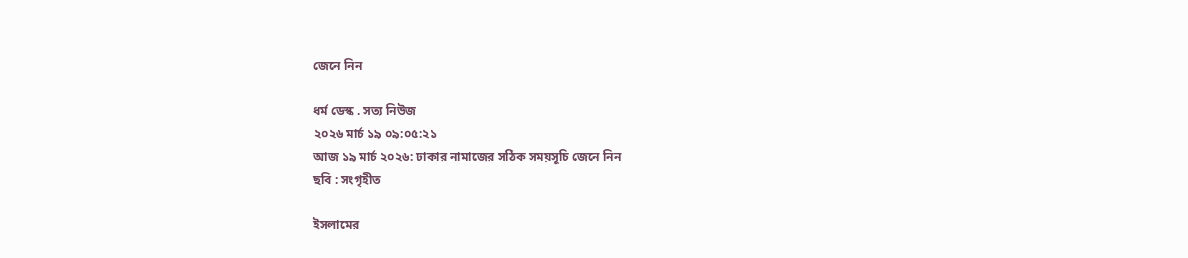জেনে নিন

ধর্ম ডেস্ক . সত্য নিউজ
২০২৬ মার্চ ১৯ ০৯:০৫:২১
আজ ১৯ মার্চ ২০২৬: ঢাকার নামাজের সঠিক সময়সূচি জেনে নিন
ছবি : সংগৃহীত

ইসলামের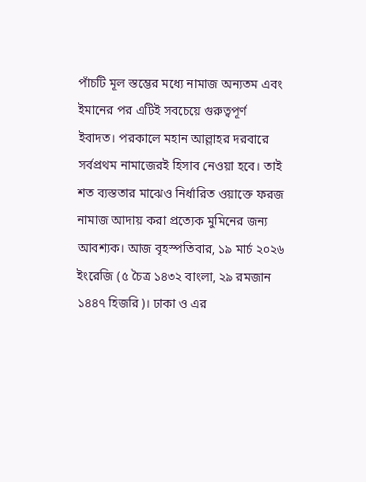পাঁচটি মূল স্তম্ভের মধ্যে নামাজ অন্যতম এবং ইমানের পর এটিই সবচেয়ে গুরুত্বপূর্ণ ইবাদত। পরকালে মহান আল্লাহর দরবারে সর্বপ্রথম নামাজেরই হিসাব নেওয়া হবে। তাই শত ব্যস্ততার মাঝেও নির্ধারিত ওয়াক্তে ফরজ নামাজ আদায় করা প্রত্যেক মুমিনের জন্য আবশ্যক। আজ বৃহস্পতিবার, ১৯ মার্চ ২০২৬ ইংরেজি (৫ চৈত্র ১৪৩২ বাংলা, ২৯ রমজান ১৪৪৭ হিজরি)। ঢাকা ও এর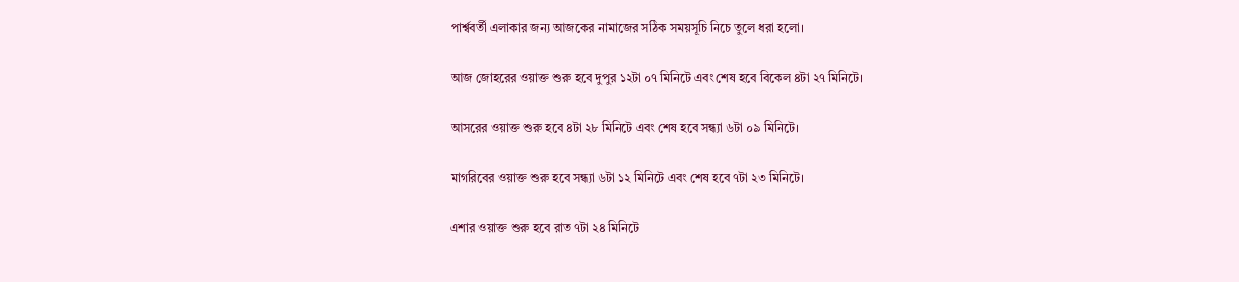পার্শ্ববর্তী এলাকার জন্য আজকের নামাজের সঠিক সময়সূচি নিচে তুলে ধরা হলো।

আজ জোহরের ওয়াক্ত শুরু হবে দুপুর ১২টা ০৭ মিনিটে এবং শেষ হবে বিকেল ৪টা ২৭ মিনিটে।

আসরের ওয়াক্ত শুরু হবে ৪টা ২৮ মিনিটে এবং শেষ হবে সন্ধ্যা ৬টা ০৯ মিনিটে।

মাগরিবের ওয়াক্ত শুরু হবে সন্ধ্যা ৬টা ১২ মিনিটে এবং শেষ হবে ৭টা ২৩ মিনিটে।

এশার ওয়াক্ত শুরু হবে রাত ৭টা ২৪ মিনিটে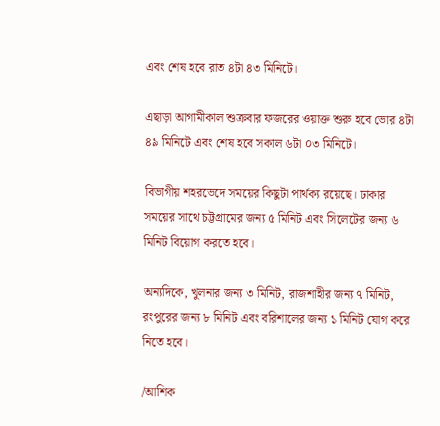এবং শেষ হবে রাত ৪টা ৪৩ মিনিটে।

এছাড়া আগামীকাল শুক্রবার ফজরের ওয়াক্ত শুরু হবে ভোর ৪টা ৪৯ মিনিটে এবং শেষ হবে সকাল ৬টা ০৩ মিনিটে।

বিভাগীয় শহরভেদে সময়ের কিছুটা পার্থক্য রয়েছে। ঢাকার সময়ের সাথে চট্টগ্রামের জন্য ৫ মিনিট এবং সিলেটের জন্য ৬ মিনিট বিয়োগ করতে হবে।

অন্যদিকে, খুলনার জন্য ৩ মিনিট, রাজশাহীর জন্য ৭ মিনিট, রংপুরের জন্য ৮ মিনিট এবং বরিশালের জন্য ১ মিনিট যোগ করে নিতে হবে।

/আশিক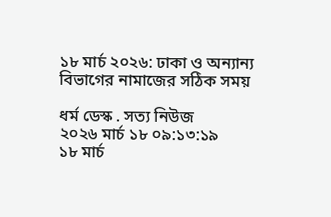১৮ মার্চ ২০২৬: ঢাকা ও অন্যান্য বিভাগের নামাজের সঠিক সময়

ধর্ম ডেস্ক . সত্য নিউজ
২০২৬ মার্চ ১৮ ০৯:১৩:১৯
১৮ মার্চ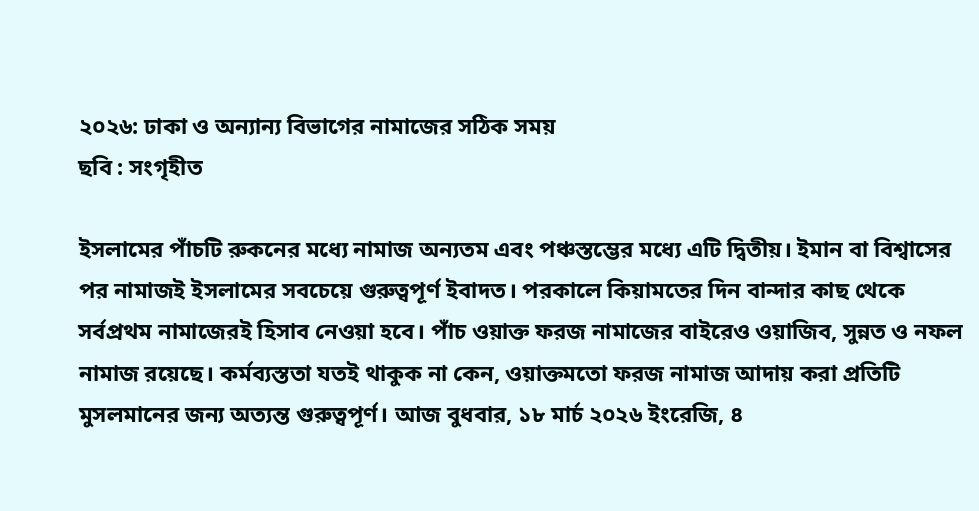২০২৬: ঢাকা ও অন্যান্য বিভাগের নামাজের সঠিক সময়
ছবি : সংগৃহীত

ইসলামের পাঁচটি রুকনের মধ্যে নামাজ অন্যতম এবং পঞ্চস্তম্ভের মধ্যে এটি দ্বিতীয়। ইমান বা বিশ্বাসের পর নামাজই ইসলামের সবচেয়ে গুরুত্বপূর্ণ ইবাদত। পরকালে কিয়ামতের দিন বান্দার কাছ থেকে সর্বপ্রথম নামাজেরই হিসাব নেওয়া হবে। পাঁচ ওয়াক্ত ফরজ নামাজের বাইরেও ওয়াজিব, সুন্নত ও নফল নামাজ রয়েছে। কর্মব্যস্ততা যতই থাকুক না কেন, ওয়াক্তমতো ফরজ নামাজ আদায় করা প্রতিটি মুসলমানের জন্য অত্যন্ত গুরুত্বপূর্ণ। আজ বুধবার, ১৮ মার্চ ২০২৬ ইংরেজি, ৪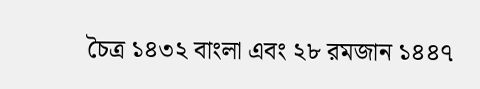চৈত্র ১৪৩২ বাংলা এবং ২৮ রমজান ১৪৪৭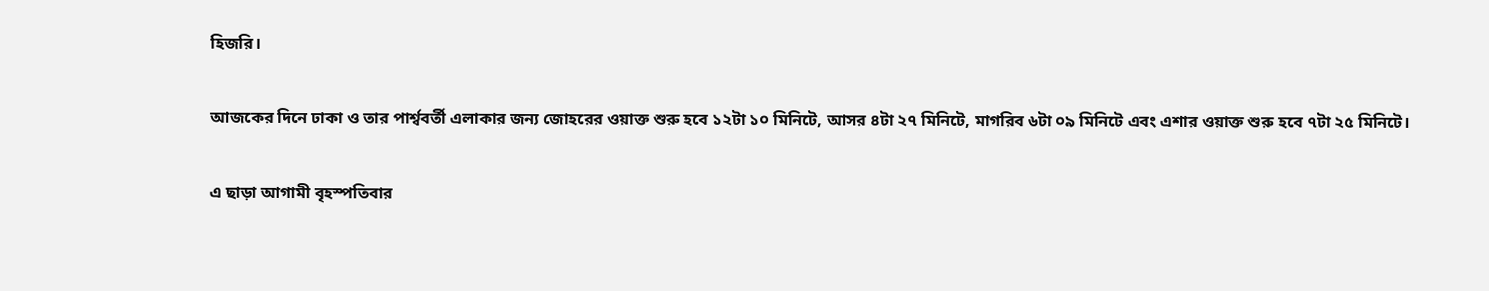হিজরি।

আজকের দিনে ঢাকা ও তার পার্শ্ববর্তী এলাকার জন্য জোহরের ওয়াক্ত শুরু হবে ১২টা ১০ মিনিটে, আসর ৪টা ২৭ মিনিটে, মাগরিব ৬টা ০৯ মিনিটে এবং এশার ওয়াক্ত শুরু হবে ৭টা ২৫ মিনিটে।

এ ছাড়া আগামী বৃহস্পতিবার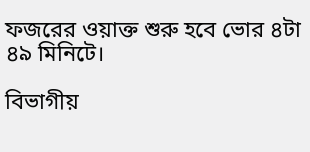ফজরের ওয়াক্ত শুরু হবে ভোর ৪টা ৪৯ মিনিটে।

বিভাগীয়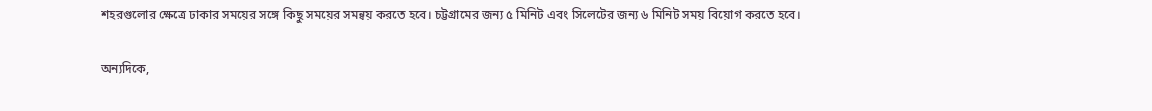শহরগুলোর ক্ষেত্রে ঢাকার সময়ের সঙ্গে কিছু সময়ের সমন্বয় করতে হবে। চট্টগ্রামের জন্য ৫ মিনিট এবং সিলেটের জন্য ৬ মিনিট সময় বিয়োগ করতে হবে।

অন্যদিকে,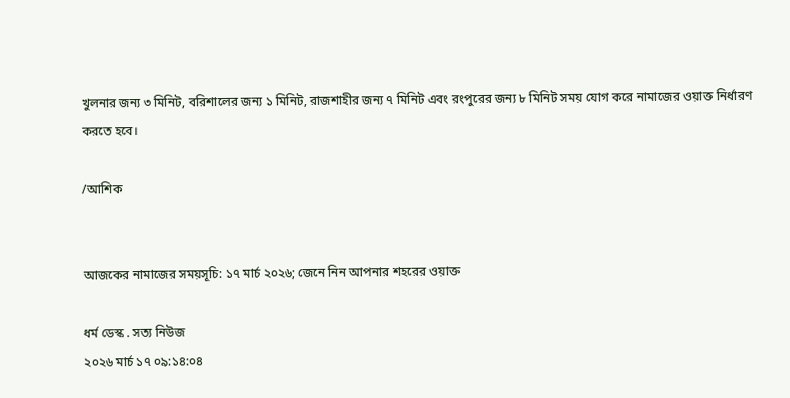খুলনার জন্য ৩ মিনিট, বরিশালের জন্য ১ মিনিট, রাজশাহীর জন্য ৭ মিনিট এবং রংপুরের জন্য ৮ মিনিট সময় যোগ করে নামাজের ওয়াক্ত নির্ধারণ করতে হবে।

/আশিক


আজকের নামাজের সময়সূচি: ১৭ মার্চ ২০২৬; জেনে নিন আপনার শহরের ওয়াক্ত

ধর্ম ডেস্ক . সত্য নিউজ
২০২৬ মার্চ ১৭ ০৯:১৪:০৪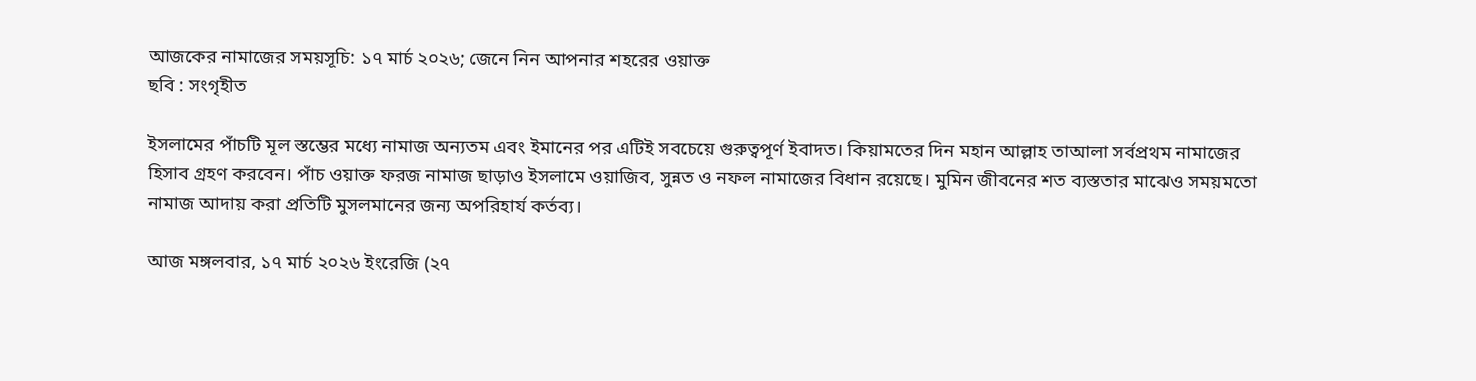আজকের নামাজের সময়সূচি: ১৭ মার্চ ২০২৬; জেনে নিন আপনার শহরের ওয়াক্ত
ছবি : সংগৃহীত

ইসলামের পাঁচটি মূল স্তম্ভের মধ্যে নামাজ অন্যতম এবং ইমানের পর এটিই সবচেয়ে গুরুত্বপূর্ণ ইবাদত। কিয়ামতের দিন মহান আল্লাহ তাআলা সর্বপ্রথম নামাজের হিসাব গ্রহণ করবেন। পাঁচ ওয়াক্ত ফরজ নামাজ ছাড়াও ইসলামে ওয়াজিব, সুন্নত ও নফল নামাজের বিধান রয়েছে। মুমিন জীবনের শত ব্যস্ততার মাঝেও সময়মতো নামাজ আদায় করা প্রতিটি মুসলমানের জন্য অপরিহার্য কর্তব্য।

আজ মঙ্গলবার, ১৭ মার্চ ২০২৬ ইংরেজি (২৭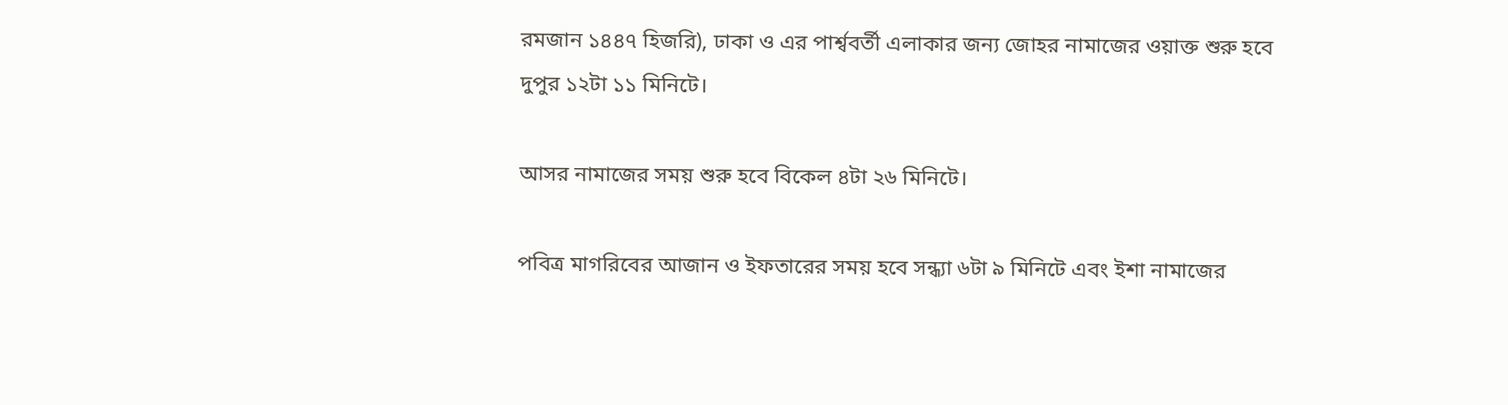রমজান ১৪৪৭ হিজরি), ঢাকা ও এর পার্শ্ববর্তী এলাকার জন্য জোহর নামাজের ওয়াক্ত শুরু হবে দুপুর ১২টা ১১ মিনিটে।

আসর নামাজের সময় শুরু হবে বিকেল ৪টা ২৬ মিনিটে।

পবিত্র মাগরিবের আজান ও ইফতারের সময় হবে সন্ধ্যা ৬টা ৯ মিনিটে এবং ইশা নামাজের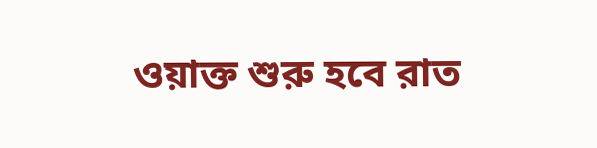ওয়াক্ত শুরু হবে রাত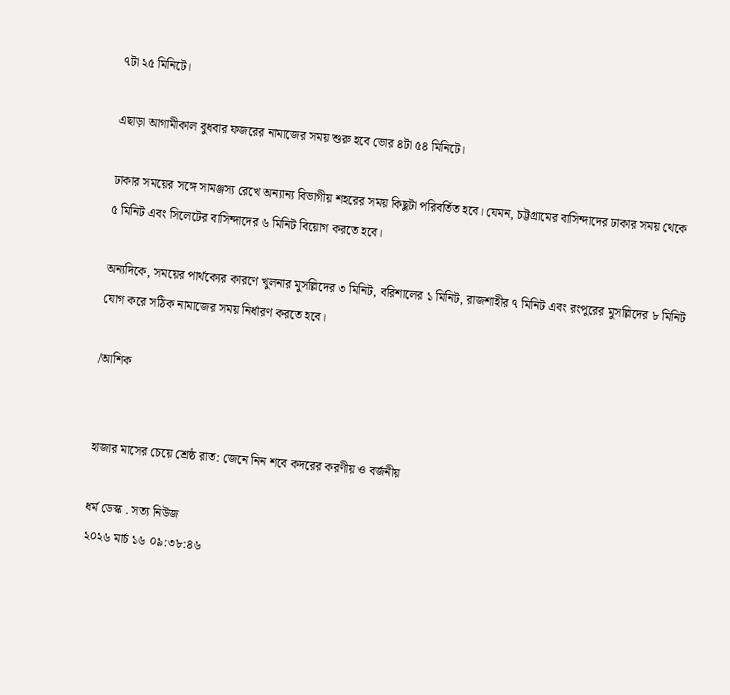৭টা ২৫ মিনিটে।

এছাড়া আগামীকাল বুধবার ফজরের নামাজের সময় শুরু হবে ভোর ৪টা ৫৪ মিনিটে।

ঢাকার সময়ের সঙ্গে সামঞ্জস্য রেখে অন্যান্য বিভাগীয় শহরের সময় কিছুটা পরিবর্তিত হবে। যেমন, চট্টগ্রামের বাসিন্দাদের ঢাকার সময় থেকে ৫ মিনিট এবং সিলেটের বাসিন্দাদের ৬ মিনিট বিয়োগ করতে হবে।

অন্যদিকে, সময়ের পার্থক্যের কারণে খুলনার মুসল্লিদের ৩ মিনিট, বরিশালের ১ মিনিট, রাজশাহীর ৭ মিনিট এবং রংপুরের মুসল্লিদের ৮ মিনিট যোগ করে সঠিক নামাজের সময় নির্ধারণ করতে হবে।

/আশিক


হাজার মাসের চেয়ে শ্রেষ্ঠ রাত: জেনে নিন শবে কদরের করণীয় ও বর্জনীয়

ধর্ম ডেস্ক . সত্য নিউজ
২০২৬ মার্চ ১৬ ০৯:৩৮:৪৬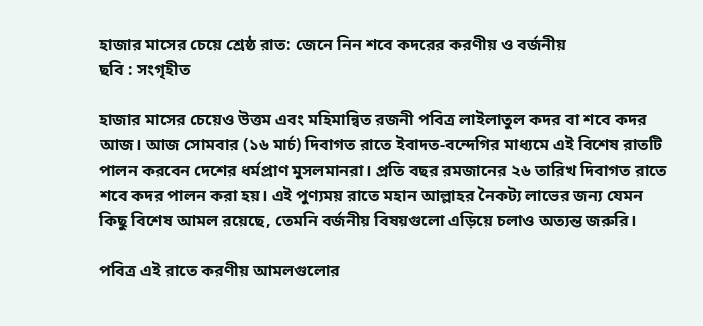হাজার মাসের চেয়ে শ্রেষ্ঠ রাত: জেনে নিন শবে কদরের করণীয় ও বর্জনীয়
ছবি : সংগৃহীত

হাজার মাসের চেয়েও উত্তম এবং মহিমান্বিত রজনী পবিত্র লাইলাতুল কদর বা শবে কদর আজ। আজ সোমবার (১৬ মার্চ) দিবাগত রাতে ইবাদত-বন্দেগির মাধ্যমে এই বিশেষ রাতটি পালন করবেন দেশের ধর্মপ্রাণ মুসলমানরা। প্রতি বছর রমজানের ২৬ তারিখ দিবাগত রাতে শবে কদর পালন করা হয়। এই পুণ্যময় রাতে মহান আল্লাহর নৈকট্য লাভের জন্য যেমন কিছু বিশেষ আমল রয়েছে, তেমনি বর্জনীয় বিষয়গুলো এড়িয়ে চলাও অত্যন্ত জরুরি।

পবিত্র এই রাতে করণীয় আমলগুলোর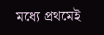মধ্যে প্রথমেই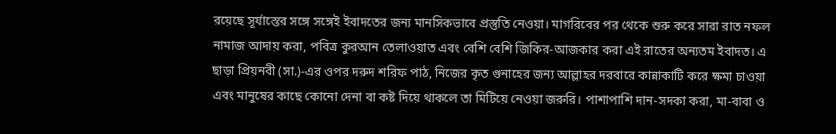রয়েছে সূর্যাস্তের সঙ্গে সঙ্গেই ইবাদতের জন্য মানসিকভাবে প্রস্তুতি নেওয়া। মাগরিবের পর থেকে শুরু করে সারা রাত নফল নামাজ আদায় করা, পবিত্র কুরআন তেলাওয়াত এবং বেশি বেশি জিকির-আজকার করা এই রাতের অন্যতম ইবাদত। এ ছাড়া প্রিয়নবী (সা.)-এর ওপর দরুদ শরিফ পাঠ, নিজের কৃত গুনাহের জন্য আল্লাহর দরবারে কান্নাকাটি করে ক্ষমা চাওয়া এবং মানুষের কাছে কোনো দেনা বা কষ্ট দিয়ে থাকলে তা মিটিয়ে নেওয়া জরুরি। পাশাপাশি দান-সদকা করা, মা-বাবা ও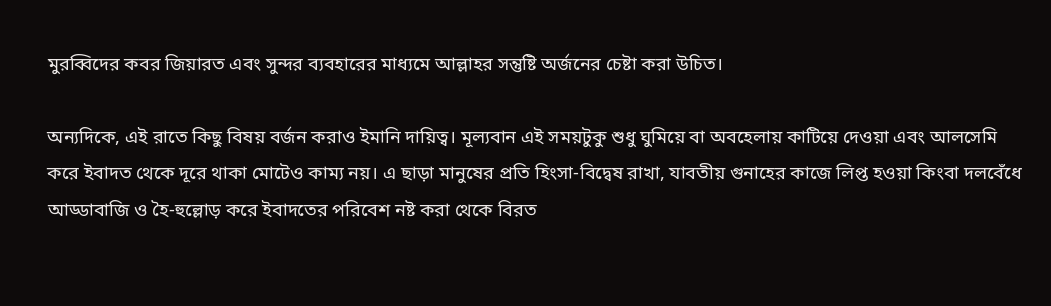মুরব্বিদের কবর জিয়ারত এবং সুন্দর ব্যবহারের মাধ্যমে আল্লাহর সন্তুষ্টি অর্জনের চেষ্টা করা উচিত।

অন্যদিকে, এই রাতে কিছু বিষয় বর্জন করাও ইমানি দায়িত্ব। মূল্যবান এই সময়টুকু শুধু ঘুমিয়ে বা অবহেলায় কাটিয়ে দেওয়া এবং আলসেমি করে ইবাদত থেকে দূরে থাকা মোটেও কাম্য নয়। এ ছাড়া মানুষের প্রতি হিংসা-বিদ্বেষ রাখা, যাবতীয় গুনাহের কাজে লিপ্ত হওয়া কিংবা দলবেঁধে আড্ডাবাজি ও হৈ-হুল্লোড় করে ইবাদতের পরিবেশ নষ্ট করা থেকে বিরত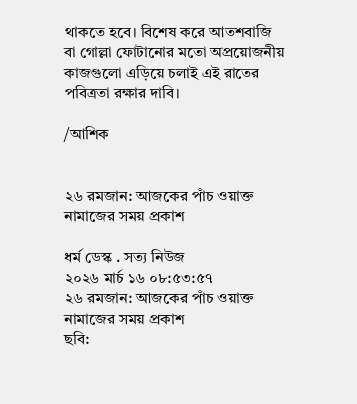থাকতে হবে। বিশেষ করে আতশবাজি বা গোল্লা ফোটানোর মতো অপ্রয়োজনীয় কাজগুলো এড়িয়ে চলাই এই রাতের পবিত্রতা রক্ষার দাবি।

/আশিক


২৬ রমজান: আজকের পাঁচ ওয়াক্ত নামাজের সময় প্রকাশ

ধর্ম ডেস্ক . সত্য নিউজ
২০২৬ মার্চ ১৬ ০৮:৫৩:৫৭
২৬ রমজান: আজকের পাঁচ ওয়াক্ত নামাজের সময় প্রকাশ
ছবি: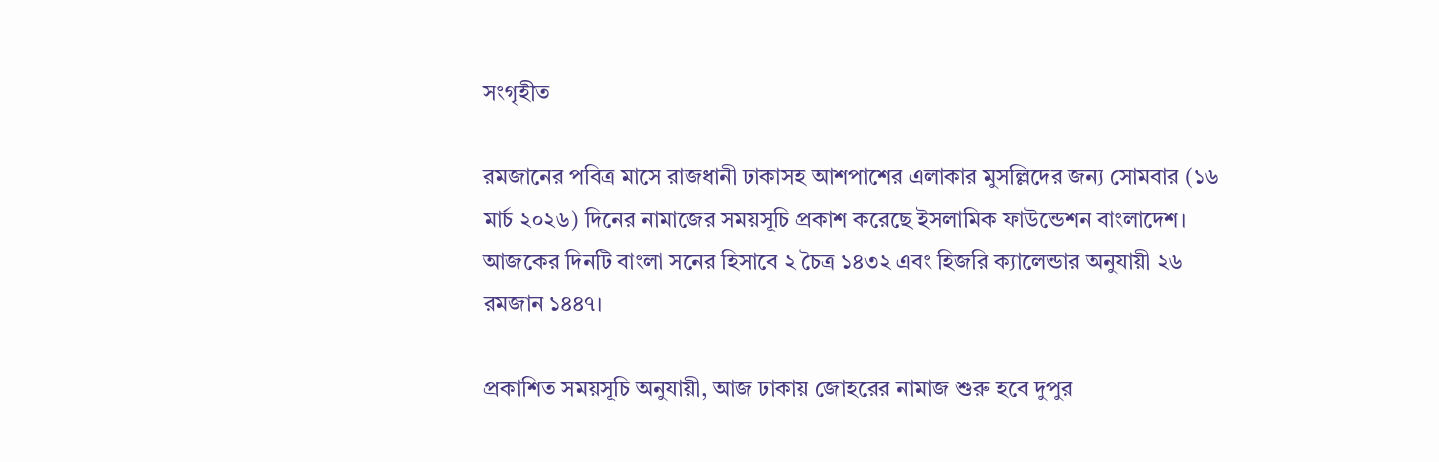সংগৃহীত

রমজানের পবিত্র মাসে রাজধানী ঢাকাসহ আশপাশের এলাকার মুসল্লিদের জন্য সোমবার (১৬ মার্চ ২০২৬) দিনের নামাজের সময়সূচি প্রকাশ করেছে ইসলামিক ফাউন্ডেশন বাংলাদেশ। আজকের দিনটি বাংলা সনের হিসাবে ২ চৈত্র ১৪৩২ এবং হিজরি ক্যালেন্ডার অনুযায়ী ২৬ রমজান ১৪৪৭।

প্রকাশিত সময়সূচি অনুযায়ী, আজ ঢাকায় জোহরের নামাজ শুরু হবে দুপুর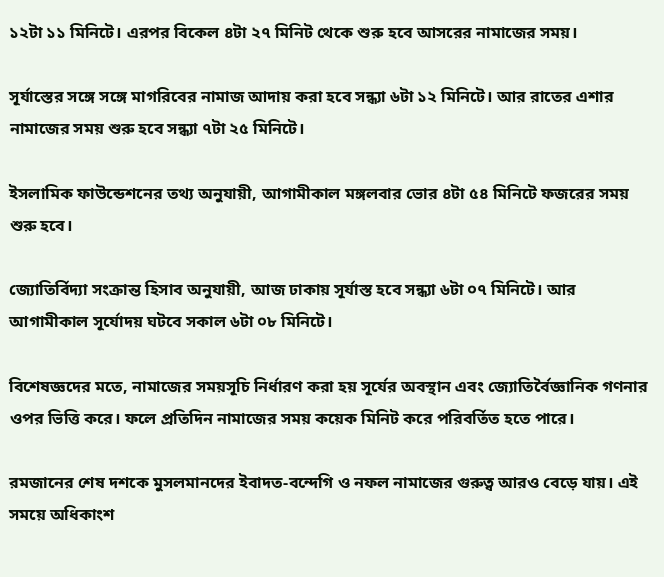১২টা ১১ মিনিটে। এরপর বিকেল ৪টা ২৭ মিনিট থেকে শুরু হবে আসরের নামাজের সময়।

সূর্যাস্তের সঙ্গে সঙ্গে মাগরিবের নামাজ আদায় করা হবে সন্ধ্যা ৬টা ১২ মিনিটে। আর রাতের এশার নামাজের সময় শুরু হবে সন্ধ্যা ৭টা ২৫ মিনিটে।

ইসলামিক ফাউন্ডেশনের তথ্য অনুযায়ী, আগামীকাল মঙ্গলবার ভোর ৪টা ৫৪ মিনিটে ফজরের সময় শুরু হবে।

জ্যোতির্বিদ্যা সংক্রান্ত হিসাব অনুযায়ী, আজ ঢাকায় সূর্যাস্ত হবে সন্ধ্যা ৬টা ০৭ মিনিটে। আর আগামীকাল সূর্যোদয় ঘটবে সকাল ৬টা ০৮ মিনিটে।

বিশেষজ্ঞদের মতে, নামাজের সময়সূচি নির্ধারণ করা হয় সূর্যের অবস্থান এবং জ্যোতির্বৈজ্ঞানিক গণনার ওপর ভিত্তি করে। ফলে প্রতিদিন নামাজের সময় কয়েক মিনিট করে পরিবর্তিত হতে পারে।

রমজানের শেষ দশকে মুসলমানদের ইবাদত-বন্দেগি ও নফল নামাজের গুরুত্ব আরও বেড়ে যায়। এই সময়ে অধিকাংশ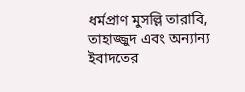ধর্মপ্রাণ মুসল্লি তারাবি, তাহাজ্জুদ এবং অন্যান্য ইবাদতের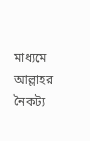মাধ্যমে আল্লাহর নৈকট্য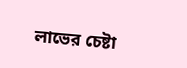লাভের চেষ্টা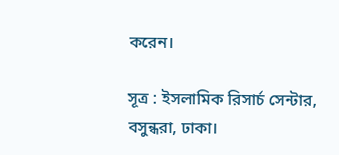করেন।

সূত্র : ইসলামিক রিসার্চ সেন্টার, বসুন্ধরা, ঢাকা।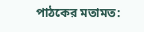পাঠকের মতামত: